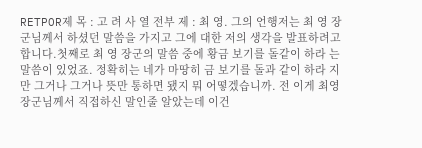RETPOR제 목 : 고 려 사 열 전부 제 : 최 영. 그의 언행저는 최 영 장군님께서 하셨던 말씀을 가지고 그에 대한 저의 생각을 발표하려고 합니다.첫째로 최 영 장군의 말씀 중에 황금 보기를 돌같이 하라 는 말씀이 있었죠. 정확히는 네가 마땅히 금 보기를 돌과 같이 하라 지만 그거나 그거나 뜻만 통하면 됐지 뭐 어떻겠습니까. 전 이게 최영 장군님께서 직접하신 말인줄 알았는데 이건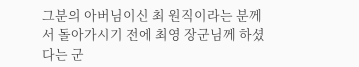그분의 아버님이신 최 원직이라는 분께서 돌아가시기 전에 최영 장군님께 하셨다는 군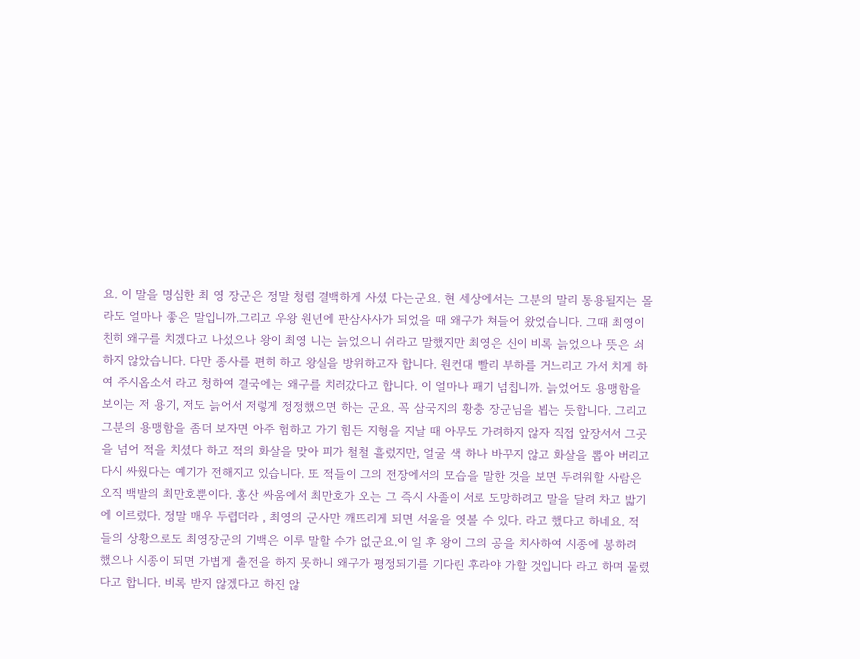요. 이 말을 명심한 최 영 장군은 정말 청렴 결백하게 사셨 다는군요. 현 세상에서는 그분의 말리 통용될지는 몰라도 얼마나 좋은 말입니까.그리고 우왕 원년에 판삼사사가 되었을 때 왜구가 쳐들어 왔었습니다. 그때 최영이 친히 왜구를 치겠다고 나섰으나 왕이 최영 니는 늙었으니 쉬라고 말했지만 최영은 신이 비록 늙었으나 뜻은 쇠하지 않았습니다. 다만 종사를 편히 하고 왕실을 방위하고자 합니다. 원컨대 빨리 부하를 거느리고 가서 치게 하여 주시옵소서 라고 청하여 결국에는 왜구를 치러갔다고 합니다. 이 얼마나 패기 넘칩니까. 늙었어도 용맹함을 보이는 저 용기, 저도 늙어서 저렇게 정정했으면 하는 군요. 꼭 삼국지의 황충 장군님을 뵙는 듯합니다. 그리고 그분의 용맹함을 좀더 보자면 아주 험하고 가기 힘든 지형을 지날 때 아무도 가려하지 않자 직접 앞장서서 그곳을 넘어 적을 치셨다 하고 적의 화살을 맞아 피가 철철 흘렀지만, 얼굴 색 하나 바꾸지 않고 화살을 뽑아 버리고 다시 싸웠다는 예기가 전해지고 있습니다. 또 적들이 그의 전장에서의 모습을 말한 것을 보면 두려워할 사람은 오직 백발의 최만호뿐이다. 홍산 싸움에서 최만호가 오는 그 즉시 사졸이 서로 도망하려고 말을 달려 차고 밟기에 이르렀다. 정말 매우 두렵더라 , 최영의 군사만 깨뜨리게 되면 서울을 엿볼 수 있다. 라고 했다고 하네요. 적들의 상황으로도 최영장군의 기백은 이루 말할 수가 없군요.이 일 후 왕이 그의 공을 치사하여 시종에 봉하려 했으나 시종이 되면 가볍게 출전을 하지 못하니 왜구가 평정되기를 기다린 후라야 가할 것입니다 라고 하며 물렸다고 합니다. 비록 받지 않겠다고 하진 않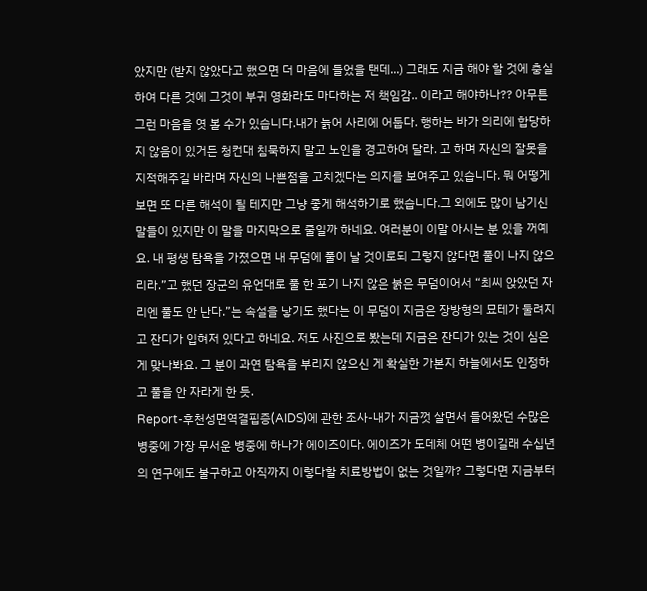았지만 (받지 않았다고 했으면 더 마음에 들었을 탠데...) 그래도 지금 해야 할 것에 충실하여 다른 것에 그것이 부귀 영화라도 마다하는 저 책임감.. 이라고 해야하나?? 아무튼 그런 마음을 엿 볼 수가 있습니다.내가 늙어 사리에 어둡다. 행하는 바가 의리에 합당하지 않음이 있거든 청컨대 침묵하지 말고 노인을 경고하여 달라. 고 하며 자신의 잘못을 지적해주길 바라며 자신의 나쁜점을 고치겠다는 의지를 보여주고 있습니다. 뭐 어떻게 보면 또 다른 해석이 될 테지만 그냥 좋게 해석하기로 했습니다.그 외에도 많이 남기신 말들이 있지만 이 말을 마지막으로 줄일까 하네요. 여러분이 이말 아시는 분 있을 꺼예요. 내 평생 탐욕을 가졌으면 내 무덤에 풀이 날 것이로되 그렇지 않다면 풀이 나지 않으리라.”고 했던 장군의 유언대로 풀 한 포기 나지 않은 붉은 무덤이어서 “최씨 앉았던 자리엔 풀도 안 난다.”는 속설을 낳기도 했다는 이 무덤이 지금은 장방형의 묘테가 둘려지고 잔디가 입혀저 있다고 하네요. 저도 사진으로 봤는데 지금은 잔디가 있는 것이 심은 게 맞나봐요. 그 분이 과연 탐욕을 부리지 않으신 게 확실한 가본지 하늘에서도 인정하고 풀을 안 자라게 한 듯.
Report-후천성면역결핍증(AIDS)에 관한 조사-내가 지금껏 살면서 들어왔던 수많은 병중에 가장 무서운 병중에 하나가 에이즈이다. 에이즈가 도데체 어떤 병이길래 수십년의 연구에도 불구하고 아직까지 이렇다할 치료방법이 없는 것일까? 그렇다면 지금부터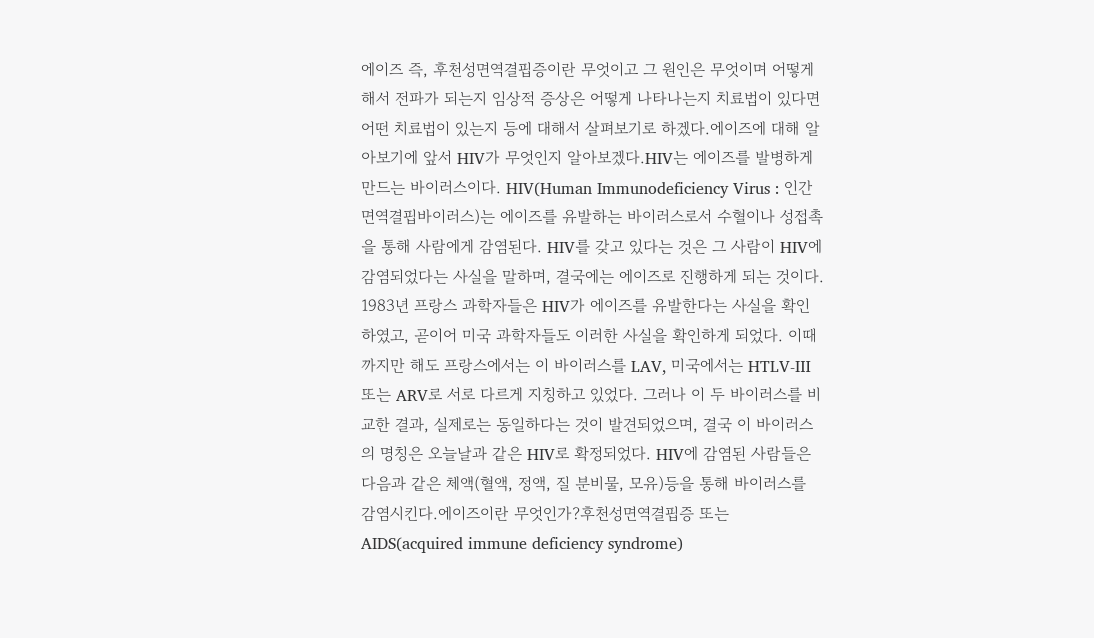에이즈 즉, 후천성면역결핍증이란 무엇이고 그 원인은 무엇이며 어떻게 해서 전파가 되는지 임상적 증상은 어떻게 나타나는지 치료법이 있다면 어떤 치료법이 있는지 등에 대해서 살펴보기로 하겠다.에이즈에 대해 알아보기에 앞서 HIV가 무엇인지 알아보겠다.HIV는 에이즈를 발병하게 만드는 바이러스이다. HIV(Human Immunodeficiency Virus : 인간면역결핍바이러스)는 에이즈를 유발하는 바이러스로서 수혈이나 성접촉을 통해 사람에게 감염된다. HIV를 갖고 있다는 것은 그 사람이 HIV에 감염되었다는 사실을 말하며, 결국에는 에이즈로 진행하게 되는 것이다. 1983년 프랑스 과학자들은 HIV가 에이즈를 유발한다는 사실을 확인하였고, 곧이어 미국 과학자들도 이러한 사실을 확인하게 되었다. 이때까지만 해도 프랑스에서는 이 바이러스를 LAV, 미국에서는 HTLV-Ⅲ 또는 ARV로 서로 다르게 지칭하고 있었다. 그러나 이 두 바이러스를 비교한 결과, 실제로는 동일하다는 것이 발견되었으며, 결국 이 바이러스의 명칭은 오늘날과 같은 HIV로 확정되었다. HIV에 감염된 사람들은 다음과 같은 체액(혈액, 정액, 질 분비물, 모유)등을 통해 바이러스를 감염시킨다.에이즈이란 무엇인가?후천성면역결핍증 또는 AIDS(acquired immune deficiency syndrome)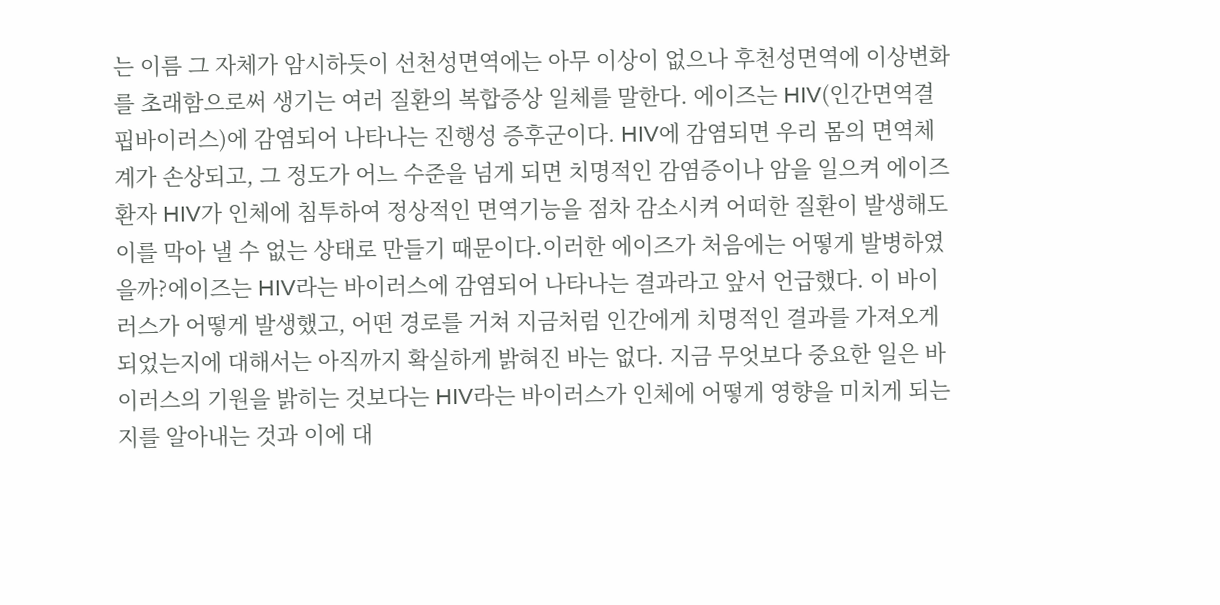는 이름 그 자체가 암시하듯이 선천성면역에는 아무 이상이 없으나 후천성면역에 이상변화를 초래함으로써 생기는 여러 질환의 복합증상 일체를 말한다. 에이즈는 HIV(인간면역결핍바이러스)에 감염되어 나타나는 진행성 증후군이다. HIV에 감염되면 우리 몸의 면역체계가 손상되고, 그 정도가 어느 수준을 넘게 되면 치명적인 감염증이나 암을 일으켜 에이즈 환자 HIV가 인체에 침투하여 정상적인 면역기능을 점차 감소시켜 어떠한 질환이 발생해도 이를 막아 낼 수 없는 상태로 만들기 때문이다.이러한 에이즈가 처음에는 어떻게 발병하였을까?에이즈는 HIV라는 바이러스에 감염되어 나타나는 결과라고 앞서 언급했다. 이 바이러스가 어떻게 발생했고, 어떤 경로를 거쳐 지금처럼 인간에게 치명적인 결과를 가져오게 되었는지에 대해서는 아직까지 확실하게 밝혀진 바는 없다. 지금 무엇보다 중요한 일은 바이러스의 기원을 밝히는 것보다는 HIV라는 바이러스가 인체에 어떻게 영향을 미치게 되는지를 알아내는 것과 이에 대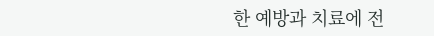한 예방과 치료에 전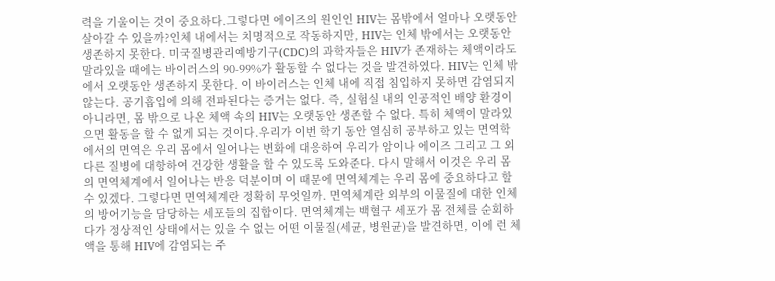력을 기울이는 것이 중요하다.그렇다면 에이즈의 원인인 HIV는 몸밖에서 얼마나 오랫동안 살아갈 수 있을까?인체 내에서는 치명적으로 작동하지만, HIV는 인체 밖에서는 오랫동안 생존하지 못한다. 미국질병관리예방기구(CDC)의 과학자들은 HIV가 존재하는 체액이라도 말라있을 때에는 바이러스의 90-99%가 활동할 수 없다는 것을 발견하였다. HIV는 인체 밖에서 오랫동안 생존하지 못한다. 이 바이러스는 인체 내에 직접 침입하지 못하면 감염되지 않는다. 공기흡입에 의해 전파된다는 증거는 없다. 즉, 실험실 내의 인공적인 배양 환경이 아니라면, 몸 밖으로 나온 체액 속의 HIV는 오랫동안 생존할 수 없다. 특히 체액이 말라있으면 활동을 할 수 없게 되는 것이다.우리가 이번 학기 동안 열심히 공부하고 있는 면역학에서의 면역은 우리 몸에서 일어나는 변화에 대응하여 우리가 암이나 에이즈 그리고 그 외 다른 질병에 대항하여 건강한 생활을 할 수 있도록 도와준다. 다시 말해서 이것은 우리 몸의 면역체계에서 일어나는 반응 덕분이며 이 때문에 면역체계는 우리 몸에 중요하다고 할 수 있겠다. 그렇다면 면역체계란 정확히 무엇일까. 면역체계란 외부의 이물질에 대한 인체의 방어기능을 담당하는 세포들의 집합이다. 면역체계는 백혈구 세포가 몸 전체를 순회하다가 정상적인 상태에서는 있을 수 없는 어떤 이물질(세균, 병원균)을 발견하면, 이에 런 체액을 통해 HIV에 감염되는 주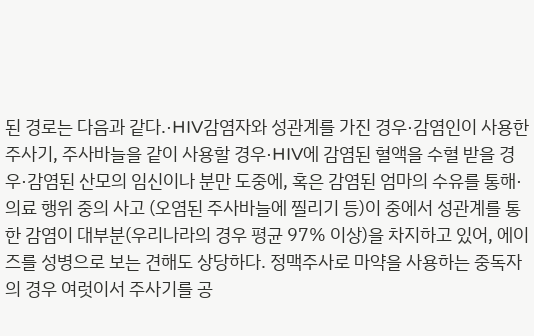된 경로는 다음과 같다.·HIV감염자와 성관계를 가진 경우·감염인이 사용한 주사기, 주사바늘을 같이 사용할 경우·HIV에 감염된 혈액을 수혈 받을 경우·감염된 산모의 임신이나 분만 도중에, 혹은 감염된 엄마의 수유를 통해·의료 행위 중의 사고 (오염된 주사바늘에 찔리기 등)이 중에서 성관계를 통한 감염이 대부분(우리나라의 경우 평균 97% 이상)을 차지하고 있어, 에이즈를 성병으로 보는 견해도 상당하다. 정맥주사로 마약을 사용하는 중독자의 경우 여럿이서 주사기를 공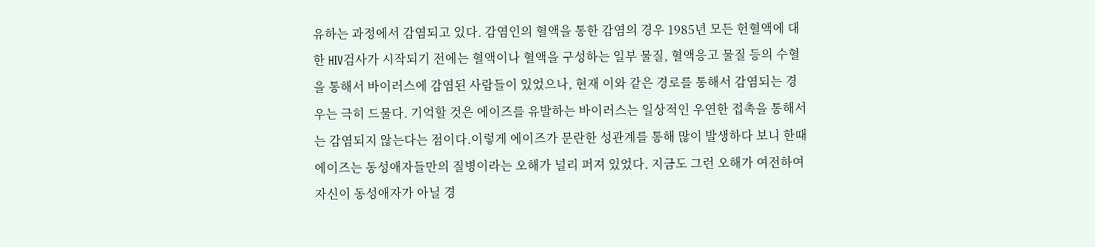유하는 과정에서 감염되고 있다. 감염인의 혈액을 통한 감염의 경우 1985년 모든 헌혈액에 대한 HIV검사가 시작되기 전에는 혈액이나 혈액을 구성하는 일부 물질, 혈액응고 물질 등의 수혈을 통해서 바이러스에 감염된 사람들이 있었으나, 현재 이와 같은 경로를 통해서 감염되는 경우는 극히 드물다. 기억할 것은 에이즈를 유발하는 바이러스는 일상적인 우연한 접촉을 통해서는 감염되지 않는다는 점이다.이렇게 에이즈가 문란한 성관계를 통해 많이 발생하다 보니 한때 에이즈는 동성애자들만의 질병이라는 오해가 널리 퍼져 있었다. 지금도 그런 오해가 여전하여 자신이 동성애자가 아닐 경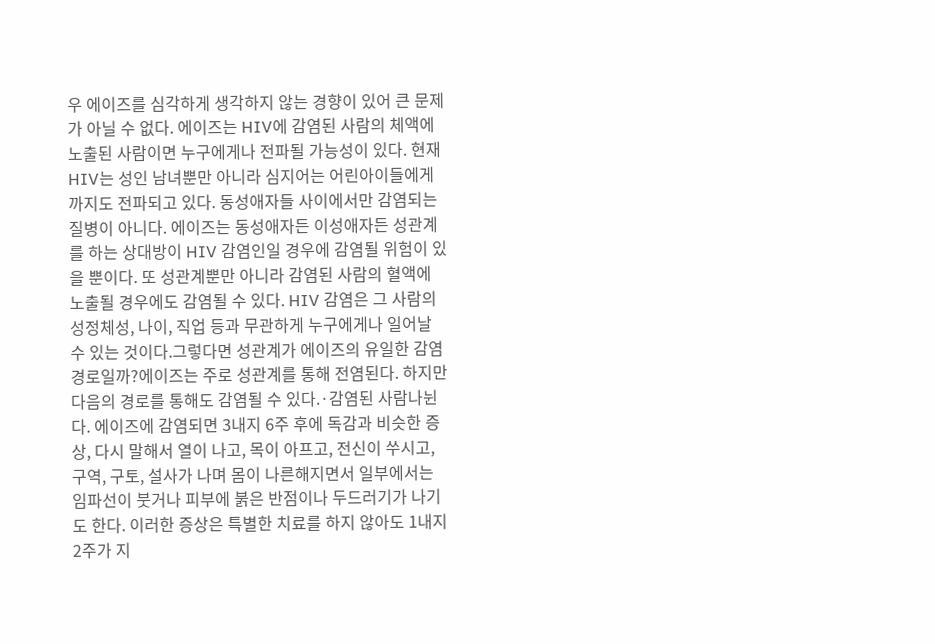우 에이즈를 심각하게 생각하지 않는 경향이 있어 큰 문제가 아닐 수 없다. 에이즈는 HIV에 감염된 사람의 체액에 노출된 사람이면 누구에게나 전파될 가능성이 있다. 현재 HIV는 성인 남녀뿐만 아니라 심지어는 어린아이들에게까지도 전파되고 있다. 동성애자들 사이에서만 감염되는 질병이 아니다. 에이즈는 동성애자든 이성애자든 성관계를 하는 상대방이 HIV 감염인일 경우에 감염될 위험이 있을 뿐이다. 또 성관계뿐만 아니라 감염된 사람의 혈액에 노출될 경우에도 감염될 수 있다. HIV 감염은 그 사람의 성정체성, 나이, 직업 등과 무관하게 누구에게나 일어날 수 있는 것이다.그렇다면 성관계가 에이즈의 유일한 감염경로일까?에이즈는 주로 성관계를 통해 전염된다. 하지만 다음의 경로를 통해도 감염될 수 있다.·감염된 사람나뉜다. 에이즈에 감염되면 3내지 6주 후에 독감과 비슷한 증상, 다시 말해서 열이 나고, 목이 아프고, 전신이 쑤시고, 구역, 구토, 설사가 나며 몸이 나른해지면서 일부에서는 임파선이 붓거나 피부에 붉은 반점이나 두드러기가 나기도 한다. 이러한 증상은 특별한 치료를 하지 않아도 1내지 2주가 지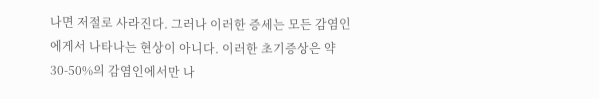나면 저절로 사라진다. 그러나 이러한 증세는 모든 감염인에게서 나타나는 현상이 아니다. 이러한 초기증상은 약 30-50%의 감염인에서만 나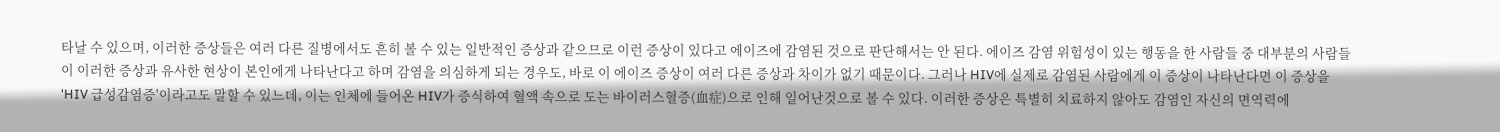타날 수 있으며, 이러한 증상들은 여러 다른 질병에서도 흔히 볼 수 있는 일반적인 증상과 같으므로 이런 증상이 있다고 에이즈에 감염된 것으로 판단해서는 안 된다. 에이즈 감염 위험성이 있는 행동을 한 사람들 중 대부분의 사람들이 이러한 증상과 유사한 현상이 본인에게 나타난다고 하며 감염을 의심하게 되는 경우도, 바로 이 에이즈 증상이 여러 다른 증상과 차이가 없기 때문이다. 그러나 HIV에 실제로 감염된 사람에게 이 증상이 나타난다면 이 증상을 'HIV 급성감염증'이라고도 말할 수 있느데, 이는 인체에 들어온 HIV가 증식하여 혈액 속으로 도는 바이러스혈증(血症)으로 인해 일어난것으로 볼 수 있다. 이러한 증상은 특별히 치료하지 않아도 감염인 자신의 면역력에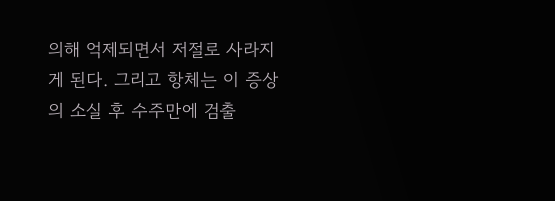의해 억제되면서 저절로 사라지게 된다. 그리고 항체는 이 증상의 소실 후 수주만에 검출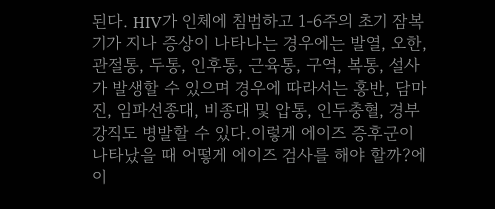된다. HIV가 인체에 침범하고 1-6주의 초기 잠복기가 지나 증상이 나타나는 경우에는 발열, 오한, 관절통, 두통, 인후통, 근육통, 구역, 복통, 설사가 발생할 수 있으며 경우에 따라서는 홍반, 담마진, 임파선종대, 비종대 및 압통, 인두충혈, 경부강직도 병발할 수 있다.이렇게 에이즈 증후군이 나타났을 때 어떻게 에이즈 검사를 해야 할까?에이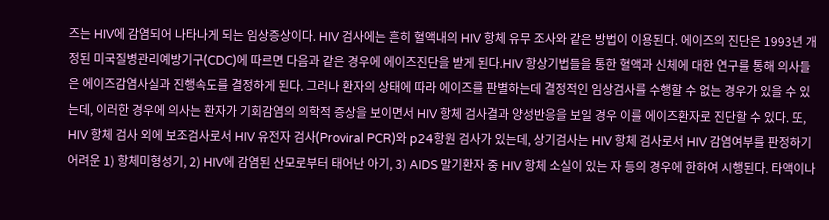즈는 HIV에 감염되어 나타나게 되는 임상증상이다. HIV 검사에는 흔히 혈액내의 HIV 항체 유무 조사와 같은 방법이 이용된다. 에이즈의 진단은 1993년 개정된 미국질병관리예방기구(CDC)에 따르면 다음과 같은 경우에 에이즈진단을 받게 된다.HIV 항상기법들을 통한 혈액과 신체에 대한 연구를 통해 의사들은 에이즈감염사실과 진행속도를 결정하게 된다. 그러나 환자의 상태에 따라 에이즈를 판별하는데 결정적인 임상검사를 수행할 수 없는 경우가 있을 수 있는데, 이러한 경우에 의사는 환자가 기회감염의 의학적 증상을 보이면서 HIV 항체 검사결과 양성반응을 보일 경우 이를 에이즈환자로 진단할 수 있다. 또, HIV 항체 검사 외에 보조검사로서 HIV 유전자 검사(Proviral PCR)와 p24항원 검사가 있는데, 상기검사는 HIV 항체 검사로서 HIV 감염여부를 판정하기 어려운 1) 항체미형성기, 2) HIV에 감염된 산모로부터 태어난 아기, 3) AIDS 말기환자 중 HIV 항체 소실이 있는 자 등의 경우에 한하여 시행된다. 타액이나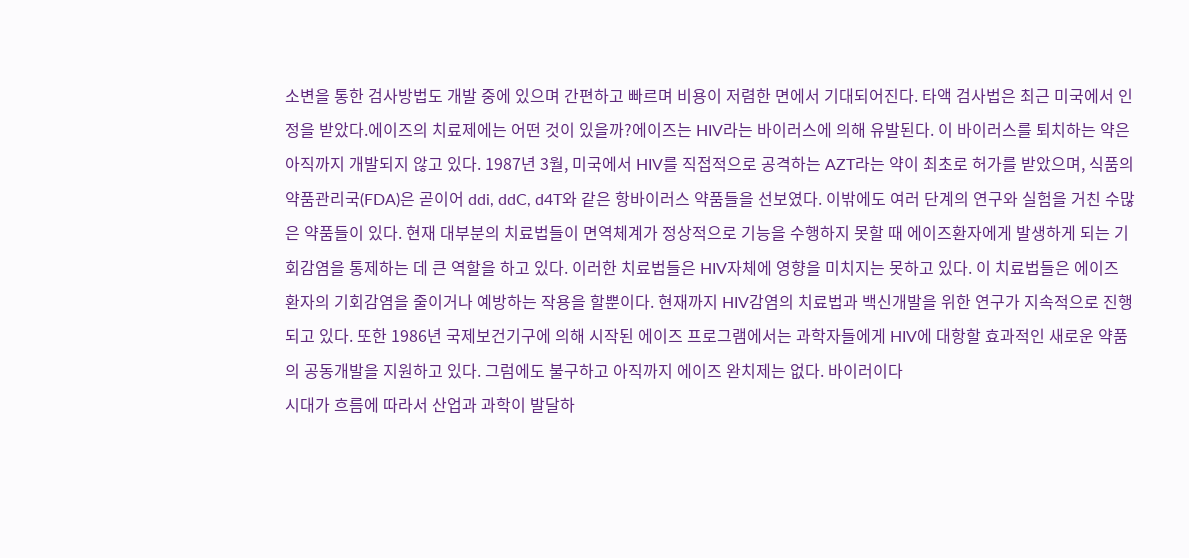소변을 통한 검사방법도 개발 중에 있으며 간편하고 빠르며 비용이 저렴한 면에서 기대되어진다. 타액 검사법은 최근 미국에서 인정을 받았다.에이즈의 치료제에는 어떤 것이 있을까?에이즈는 HIV라는 바이러스에 의해 유발된다. 이 바이러스를 퇴치하는 약은 아직까지 개발되지 않고 있다. 1987년 3월, 미국에서 HIV를 직접적으로 공격하는 AZT라는 약이 최초로 허가를 받았으며, 식품의약품관리국(FDA)은 곧이어 ddi, ddC, d4T와 같은 항바이러스 약품들을 선보였다. 이밖에도 여러 단계의 연구와 실험을 거친 수많은 약품들이 있다. 현재 대부분의 치료법들이 면역체계가 정상적으로 기능을 수행하지 못할 때 에이즈환자에게 발생하게 되는 기회감염을 통제하는 데 큰 역할을 하고 있다. 이러한 치료법들은 HIV자체에 영향을 미치지는 못하고 있다. 이 치료법들은 에이즈 환자의 기회감염을 줄이거나 예방하는 작용을 할뿐이다. 현재까지 HIV감염의 치료법과 백신개발을 위한 연구가 지속적으로 진행되고 있다. 또한 1986년 국제보건기구에 의해 시작된 에이즈 프로그램에서는 과학자들에게 HIV에 대항할 효과적인 새로운 약품의 공동개발을 지원하고 있다. 그럼에도 불구하고 아직까지 에이즈 완치제는 없다. 바이러이다
시대가 흐름에 따라서 산업과 과학이 발달하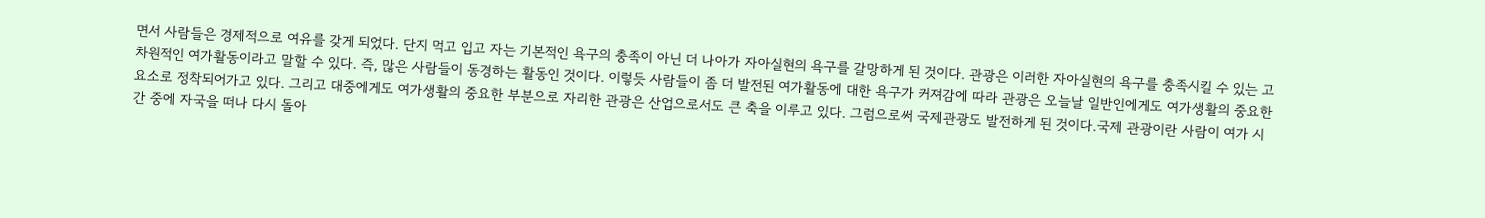면서 사람들은 경제적으로 여유를 갖게 되었다. 단지 먹고 입고 자는 기본적인 욕구의 충족이 아닌 더 나아가 자아실현의 욕구를 갈망하게 된 것이다. 관광은 이러한 자아실현의 욕구를 충족시킬 수 있는 고차원적인 여가활동이라고 말할 수 있다. 즉, 많은 사람들이 동경하는 활동인 것이다. 이렇듯 사람들이 좀 더 발전된 여가활동에 대한 욕구가 커져감에 따라 관광은 오늘날 일반인에게도 여가생활의 중요한 요소로 정착되어가고 있다. 그리고 대중에게도 여가생활의 중요한 부분으로 자리한 관광은 산업으로서도 큰 축을 이루고 있다. 그럼으로써 국제관광도 발전하게 된 것이다.국제 관광이란 사람이 여가 시간 중에 자국을 떠나 다시 돌아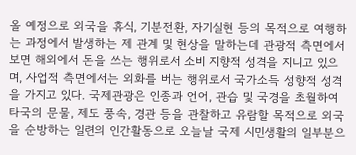올 예정으로 외국을 휴식, 기분전환, 자기실현 등의 목적으로 여행하는 과정에서 발생하는 제 관계 및 현상을 말하는데 관광적 측면에서 보면 해외에서 돈을 쓰는 행위로서 소비 지향적 성격을 지니고 있으며, 사업적 측면에서는 외화를 버는 행위로서 국가소득 성향적 성격을 가지고 있다. 국제관광은 인종과 언어, 관습 및 국경을 초월하여 타국의 문물, 제도 풍속, 경관 등을 관찰하고 유람할 목적으로 외국을 순방하는 일련의 인간활동으로 오늘날 국제 시민생활의 일부분으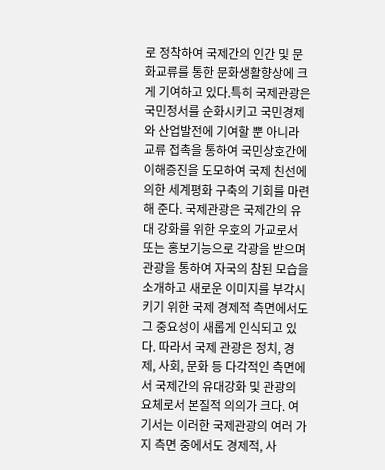로 정착하여 국제간의 인간 및 문화교류를 통한 문화생활향상에 크게 기여하고 있다.특히 국제관광은 국민정서를 순화시키고 국민경제와 산업발전에 기여할 뿐 아니라 교류 접촉을 통하여 국민상호간에 이해증진을 도모하여 국제 친선에 의한 세계평화 구축의 기회를 마련해 준다. 국제관광은 국제간의 유대 강화를 위한 우호의 가교로서 또는 홍보기능으로 각광을 받으며 관광을 통하여 자국의 참된 모습을 소개하고 새로운 이미지를 부각시키기 위한 국제 경제적 측면에서도 그 중요성이 새롭게 인식되고 있다. 따라서 국제 관광은 정치, 경제, 사회, 문화 등 다각적인 측면에서 국제간의 유대강화 및 관광의 요체로서 본질적 의의가 크다. 여기서는 이러한 국제관광의 여러 가지 측면 중에서도 경제적, 사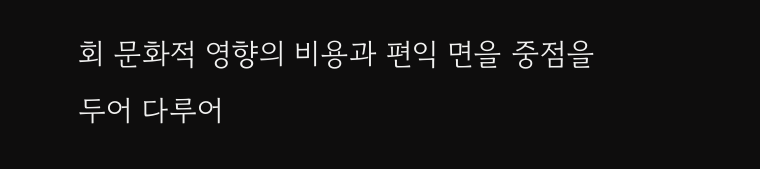회 문화적 영향의 비용과 편익 면을 중점을 두어 다루어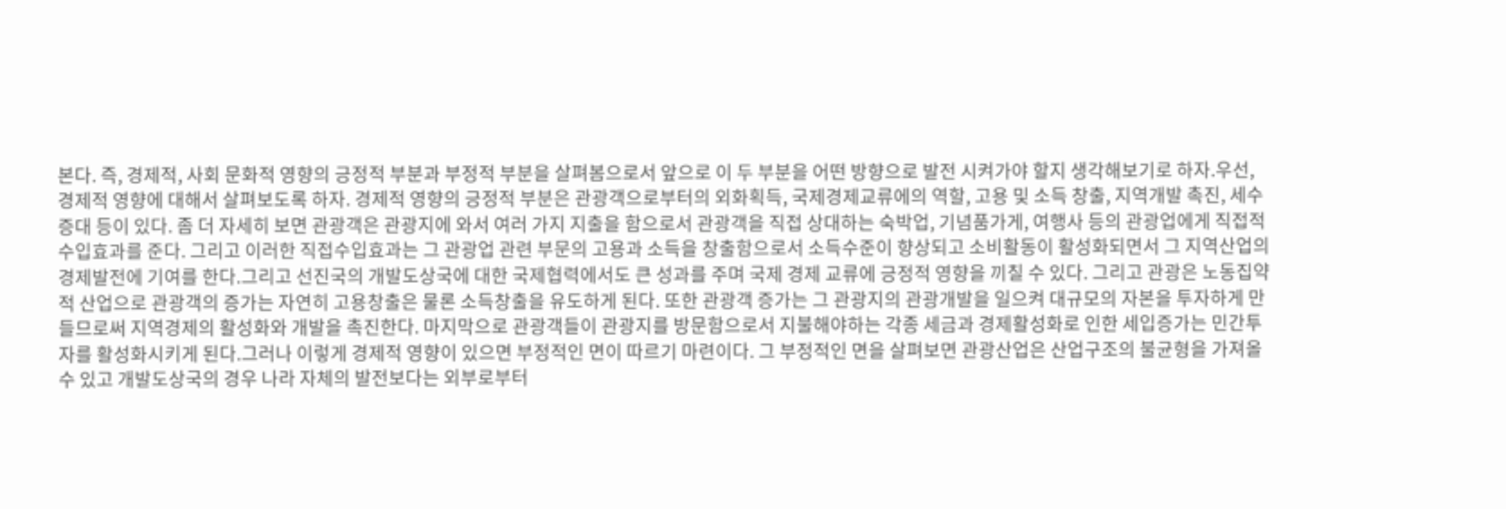본다. 즉, 경제적, 사회 문화적 영향의 긍정적 부분과 부정적 부분을 살펴봄으로서 앞으로 이 두 부분을 어떤 방향으로 발전 시켜가야 할지 생각해보기로 하자.우선, 경제적 영향에 대해서 살펴보도록 하자. 경제적 영향의 긍정적 부분은 관광객으로부터의 외화획득, 국제경제교류에의 역할, 고용 및 소득 창출, 지역개발 촉진, 세수증대 등이 있다. 좀 더 자세히 보면 관광객은 관광지에 와서 여러 가지 지출을 함으로서 관광객을 직접 상대하는 숙박업, 기념품가게, 여행사 등의 관광업에게 직접적 수입효과를 준다. 그리고 이러한 직접수입효과는 그 관광업 관련 부문의 고용과 소득을 창출함으로서 소득수준이 향상되고 소비활동이 활성화되면서 그 지역산업의 경제발전에 기여를 한다.그리고 선진국의 개발도상국에 대한 국제협력에서도 큰 성과를 주며 국제 경제 교류에 긍정적 영향을 끼칠 수 있다. 그리고 관광은 노동집약적 산업으로 관광객의 증가는 자연히 고용창출은 물론 소득창출을 유도하게 된다. 또한 관광객 증가는 그 관광지의 관광개발을 일으켜 대규모의 자본을 투자하게 만들므로써 지역경제의 활성화와 개발을 촉진한다. 마지막으로 관광객들이 관광지를 방문함으로서 지불해야하는 각종 세금과 경제활성화로 인한 세입증가는 민간투자를 활성화시키게 된다.그러나 이렇게 경제적 영향이 있으면 부정적인 면이 따르기 마련이다. 그 부정적인 면을 살펴보면 관광산업은 산업구조의 불균형을 가져올 수 있고 개발도상국의 경우 나라 자체의 발전보다는 외부로부터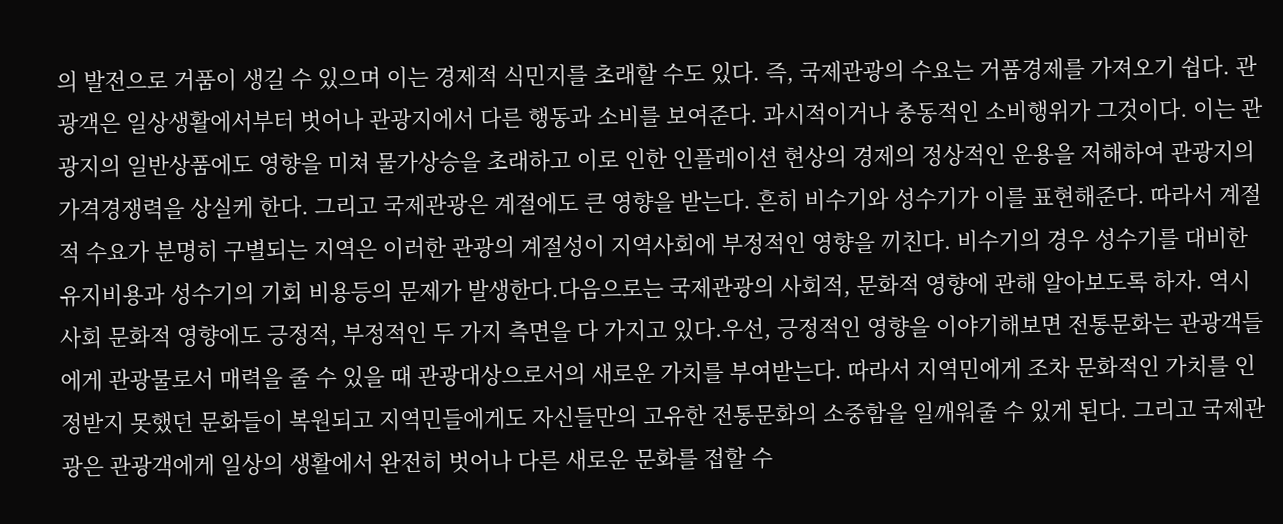의 발전으로 거품이 생길 수 있으며 이는 경제적 식민지를 초래할 수도 있다. 즉, 국제관광의 수요는 거품경제를 가져오기 쉽다. 관광객은 일상생활에서부터 벗어나 관광지에서 다른 행동과 소비를 보여준다. 과시적이거나 충동적인 소비행위가 그것이다. 이는 관광지의 일반상품에도 영향을 미쳐 물가상승을 초래하고 이로 인한 인플레이션 현상의 경제의 정상적인 운용을 저해하여 관광지의 가격경쟁력을 상실케 한다. 그리고 국제관광은 계절에도 큰 영향을 받는다. 흔히 비수기와 성수기가 이를 표현해준다. 따라서 계절적 수요가 분명히 구별되는 지역은 이러한 관광의 계절성이 지역사회에 부정적인 영향을 끼친다. 비수기의 경우 성수기를 대비한 유지비용과 성수기의 기회 비용등의 문제가 발생한다.다음으로는 국제관광의 사회적, 문화적 영향에 관해 알아보도록 하자. 역시 사회 문화적 영향에도 긍정적, 부정적인 두 가지 측면을 다 가지고 있다.우선, 긍정적인 영향을 이야기해보면 전통문화는 관광객들에게 관광물로서 매력을 줄 수 있을 때 관광대상으로서의 새로운 가치를 부여받는다. 따라서 지역민에게 조차 문화적인 가치를 인정받지 못했던 문화들이 복원되고 지역민들에게도 자신들만의 고유한 전통문화의 소중함을 일깨워줄 수 있게 된다. 그리고 국제관광은 관광객에게 일상의 생활에서 완전히 벗어나 다른 새로운 문화를 접할 수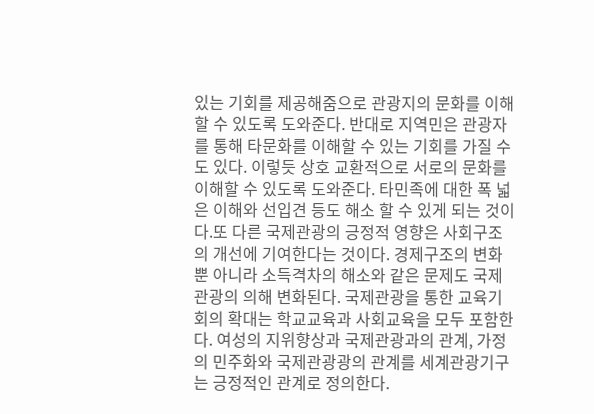있는 기회를 제공해줌으로 관광지의 문화를 이해할 수 있도록 도와준다. 반대로 지역민은 관광자를 통해 타문화를 이해할 수 있는 기회를 가질 수도 있다. 이렇듯 상호 교환적으로 서로의 문화를 이해할 수 있도록 도와준다. 타민족에 대한 폭 넓은 이해와 선입견 등도 해소 할 수 있게 되는 것이다.또 다른 국제관광의 긍정적 영향은 사회구조의 개선에 기여한다는 것이다. 경제구조의 변화 뿐 아니라 소득격차의 해소와 같은 문제도 국제관광의 의해 변화된다. 국제관광을 통한 교육기회의 확대는 학교교육과 사회교육을 모두 포함한다. 여성의 지위향상과 국제관광과의 관계, 가정의 민주화와 국제관광광의 관계를 세계관광기구는 긍정적인 관계로 정의한다.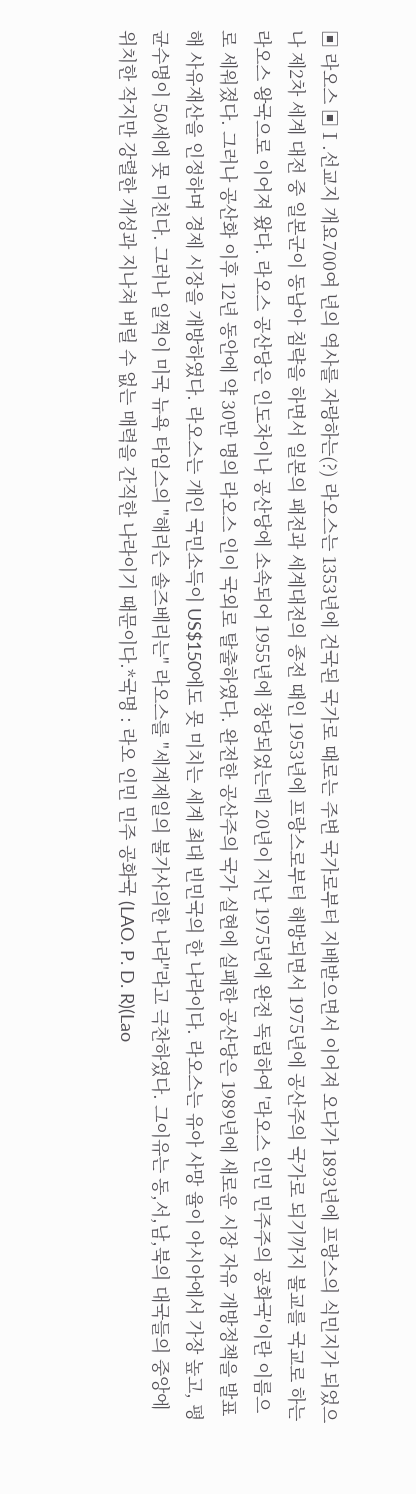▣ 라오스 ▣Ⅰ.선교지 개요700여 년의 역사를 자랑하는(?) 라오스는 1353년에 건국된 국가로 때로는 주변 국가로부터 지배받으면서 이어져 오다가 1893년에 프랑스의 식민지가 되었으나 제2차 세계 대전 중 일본군이 동남아 침략을 하면서 일본의 패전과 세계대전의 종전 때인 1953년에 프랑스로부터 해방되면서 1975년에 공산주의 국가로 되기까지 불교를 국교로 하는 라오스 왕국으로 이어져 왔다. 라오스 공산당은 인도차이나 공산당에 소속되어 1955년에 창당되었는데 20년이 지난 1975년에 완전 독립하여 '라오스 인민 민주주의 공화국'이란 이름으로 세워졌다. 그러나 공산화 이후 12년 동안에 약 30만 명의 라오스 인이 국외로 탈출하였다. 완전한 공산주의 국가 실현에 실패한 공산당은 1989년에 새로운 시장 자유 개방정책을 발표해 사유재산을 인정하며 경제 시장을 개방하였다. 라오스는 개인 국민소득이 US$150에도 못 미치는 세계 최대 빈민국의 한 나라이다. 라오스는 유아 사망 율이 아시아에서 가장 높고, 평균수명이 50세에 못 미친다. 그러나 일찍이 미국 뉴욕 타임스의 "해리슨 솔즈베리는" 라오스를 "세계제일의 불가사의한 나라"라고 극찬하였다. 그이유는 동,서,남,북의 대국들의 중앙에 위치한 작지만 강렬한 개성과 지나쳐 버릴 수 없는 매력을 간직한 나라이기 때문이다.*국명 : 라오 인민 민주 공화국 (LAO. P. D. R)(Lao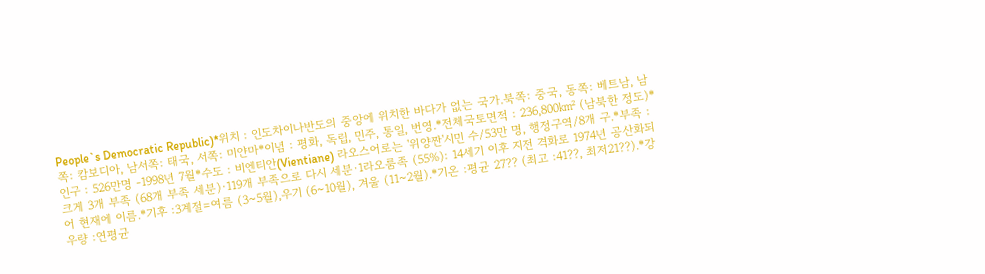People`s Democratic Republic)*위치 : 인도차이나반도의 중앙에 위치한 바다가 없는 국가.북쪽: 중국, 동쪽: 베트남, 남쪽: 캄보디아, 남서쪽: 태국, 서쪽: 미얀마*이념 : 평화, 독립, 민주, 통일, 번영.*전체국토면적 : 236,800㎢ (남북한 정도)*인구 : 526만명 -1998년 7월*수도 : 비엔티안(Vientiane) 라오스어로는 '위양짠'시민 수/53만 명, 행정구역/8개 구.*부족 : 크게 3개 부족 (68개 부족 세분)·119개 부족으로 다시 세분·1라오룸족 (55%): 14세기 이후 지전 격화로 1974년 공산화되어 현재에 이름.*기후 :3계절=여름 (3~5월),우기 (6~10월), 겨울 (11~2월).*기온 :평균 27?? (최고 :41??, 최저21??).*강우량 :연평균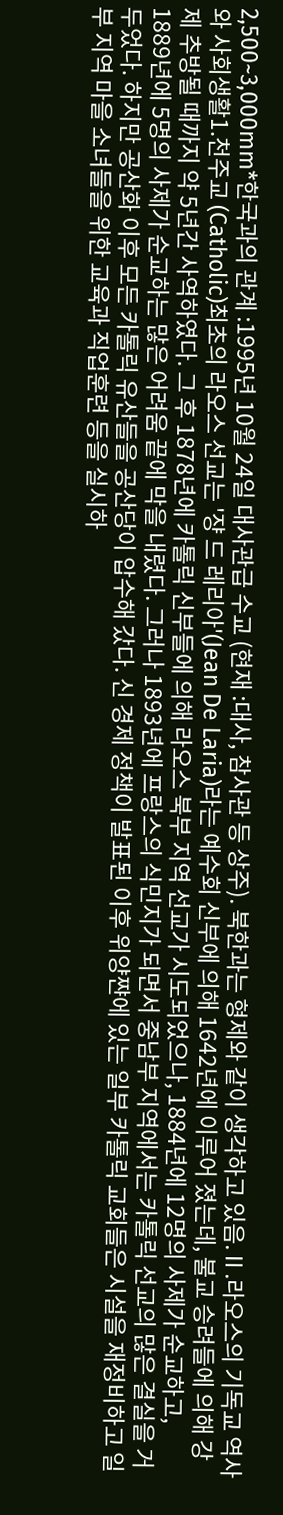2,500~3,000mm*한국과의 관계 :1995년 10월 24일 대사관급 수교 (현재 :대사, 참사관 등 상주). 북한과는 형제와 같이 생각하고 있음.Ⅱ.라오스의 기독교 역사와 사회생활1.천주교 (Catholic)최초의 라오스 선교는 '쟝 드 레리아'(Jean De Laria)라는 예수회 신부에 의해 1642년에 이루어 졌는데, 불교 승려들에 의해 강제 추방될 때까지 약 5년간 사역하였다. 그 후 1878년에 카톨릭 신부들에 의해 라오스 북부 지역 선교가 시도되었으나, 1884년에 12명의 사제가 순교하고, 1889년에 5명의 사제가 순교하는 많은 어려움 끝에 막을 내렸다. 그러나 1893년에 프랑스의 식민지가 되면서 중남부 지역에서는 카톨릭 선교의 많은 결실을 거두었다. 하지만 공산화 이후 모든 카톨릭 유산들을 공산당이 압수해 갔다. 신 경제 정책이 발표된 이후 위양쨘에 있는 일부 카톨릭 교회들은 시설을 재정비하고 일부 지역 마을 소녀들을 위한 교육과 직업훈련 등을 실시하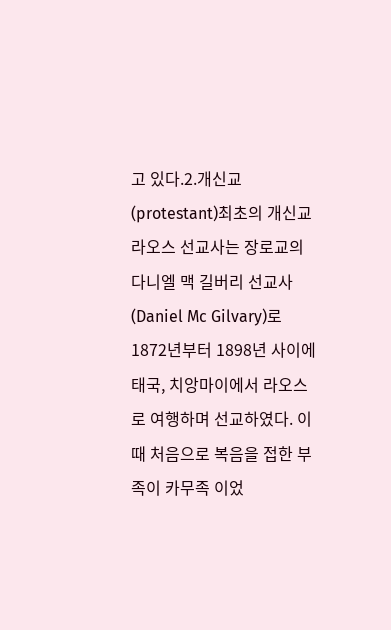고 있다.2.개신교 (protestant)최초의 개신교 라오스 선교사는 장로교의 다니엘 맥 길버리 선교사 (Daniel Mc Gilvary)로 1872년부터 1898년 사이에 태국, 치앙마이에서 라오스로 여행하며 선교하였다. 이 때 처음으로 복음을 접한 부족이 카무족 이었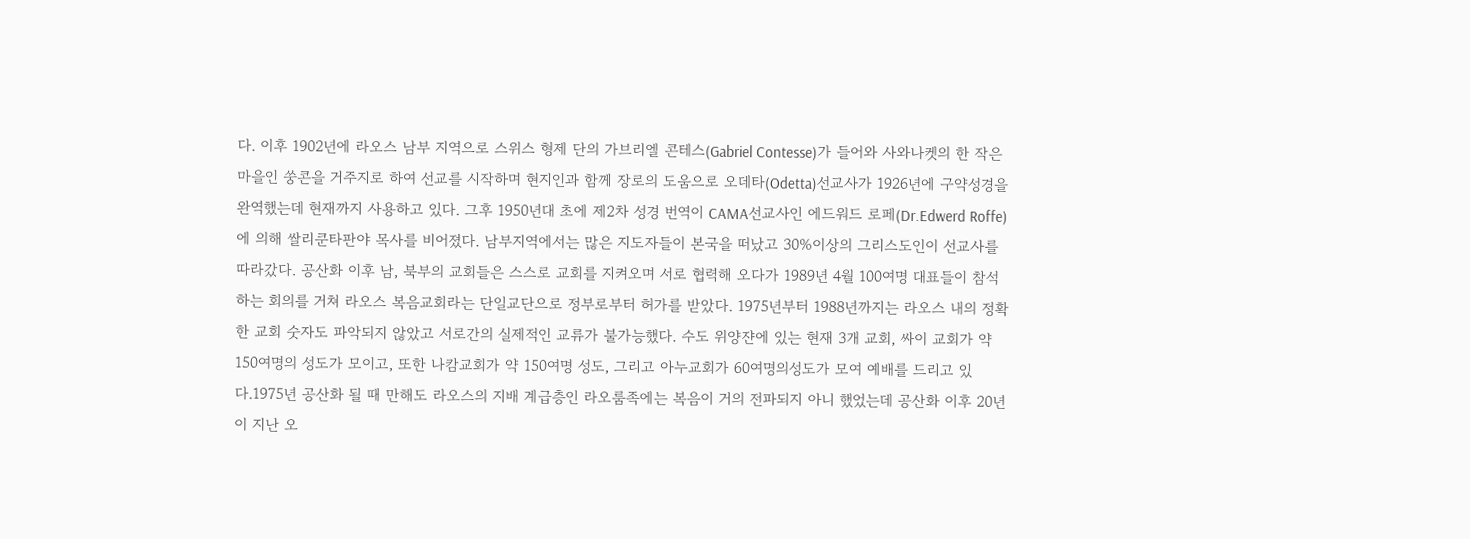다. 이후 1902년에 라오스 남부 지역으로 스위스 형제 단의 가브리엘 콘테스(Gabriel Contesse)가 들어와 사와나켓의 한 작은 마을인 쑹콘을 거주지로 하여 선교를 시작하며 현지인과 함께 장로의 도움으로 오데타(Odetta)선교사가 1926년에 구약성경을 완역했는데 현재까지 사용하고 있다. 그후 1950년대 초에 제2차 성경 번역이 CAMA선교사인 에드워드 로페(Dr.Edwerd Roffe)에 의해 쌀리쿤타판야 목사를 비어졌다. 남부지역에서는 많은 지도자들이 본국을 떠났고 30%이상의 그리스도인이 선교사를 따라갔다. 공산화 이후 남, 북부의 교회들은 스스로 교회를 지켜오며 서로 협력해 오다가 1989년 4월 100여명 대표들이 참석하는 회의를 거쳐 라오스 복음교회라는 단일교단으로 정부로부터 허가를 받았다. 1975년부터 1988년까지는 라오스 내의 정확한 교회 숫자도 파악되지 않았고 서로간의 실제적인 교류가 불가능했다. 수도 위양쟌에 있는 현재 3개 교회, 싸이 교회가 약 150여명의 성도가 모이고, 또한 나캄교회가 약 150여명 성도, 그리고 아누교회가 60여명의성도가 모여 예배를 드리고 있다.1975년 공산화 될 때 만해도 라오스의 지배 계급층인 라오룸족에는 복음이 거의 전파되지 아니 했었는데 공산화 이후 20년이 지난 오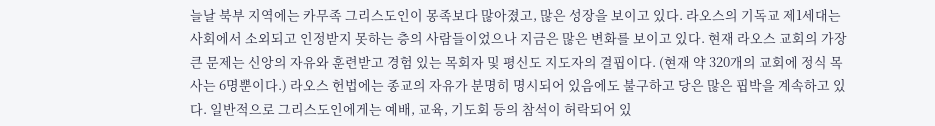늘날 북부 지역에는 카무족 그리스도인이 몽족보다 많아졌고, 많은 성장을 보이고 있다. 라오스의 기독교 제1세대는 사회에서 소외되고 인정받지 못하는 층의 사람들이었으나 지금은 많은 변화를 보이고 있다. 현재 라오스 교회의 가장 큰 문제는 신앙의 자유와 훈련받고 경험 있는 목회자 및 평신도 지도자의 결핍이다. (현재 약 320개의 교회에 정식 목사는 6명뿐이다.) 라오스 헌법에는 종교의 자유가 분명히 명시되어 있음에도 불구하고 당은 많은 핍박을 계속하고 있다. 일반적으로 그리스도인에게는 예배, 교육, 기도회 등의 참석이 허락되어 있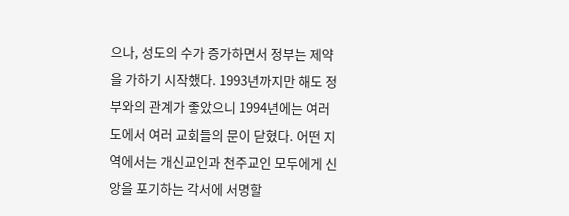으나, 성도의 수가 증가하면서 정부는 제약을 가하기 시작했다. 1993년까지만 해도 정부와의 관계가 좋았으니 1994년에는 여러 도에서 여러 교회들의 문이 닫혔다. 어떤 지역에서는 개신교인과 천주교인 모두에게 신앙을 포기하는 각서에 서명할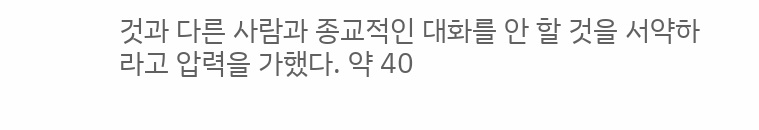것과 다른 사람과 종교적인 대화를 안 할 것을 서약하라고 압력을 가했다. 약 40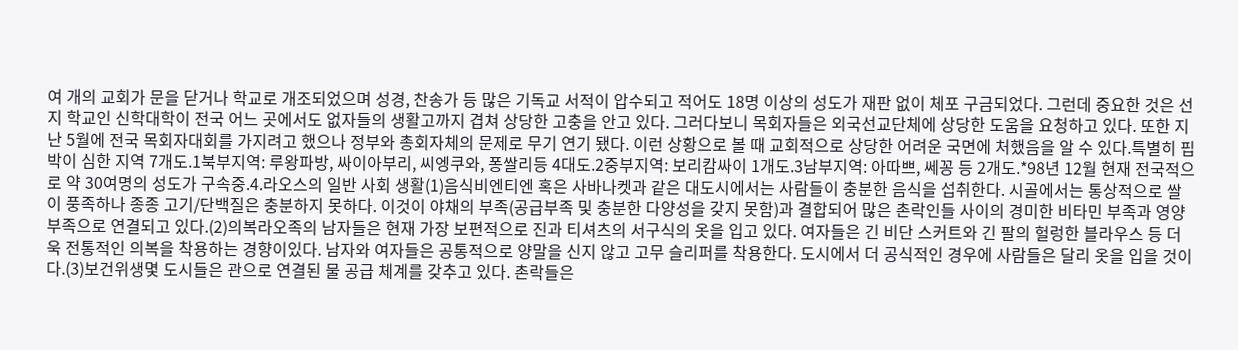여 개의 교회가 문을 닫거나 학교로 개조되었으며 성경, 찬송가 등 많은 기독교 서적이 압수되고 적어도 18명 이상의 성도가 재판 없이 체포 구금되었다. 그런데 중요한 것은 선지 학교인 신학대학이 전국 어느 곳에서도 없자들의 생활고까지 겹쳐 상당한 고충을 안고 있다. 그러다보니 목회자들은 외국선교단체에 상당한 도움을 요청하고 있다. 또한 지난 5월에 전국 목회자대회를 가지려고 했으나 정부와 총회자체의 문제로 무기 연기 됐다. 이런 상황으로 볼 때 교회적으로 상당한 어려운 국면에 처했음을 알 수 있다.특별히 핍박이 심한 지역 7개도.1북부지역: 루왕파방, 싸이아부리, 씨엥쿠와, 퐁쌀리등 4대도.2중부지역: 보리캄싸이 1개도.3남부지역: 아따쁘, 쎄꽁 등 2개도.*98년 12월 현재 전국적으로 약 30여명의 성도가 구속중.4.라오스의 일반 사회 생활(1)음식비엔티엔 혹은 사바나켓과 같은 대도시에서는 사람들이 충분한 음식을 섭취한다. 시골에서는 통상적으로 쌀이 풍족하나 종종 고기/단백질은 충분하지 못하다. 이것이 야채의 부족(공급부족 및 충분한 다양성을 갖지 못함)과 결합되어 많은 촌락인들 사이의 경미한 비타민 부족과 영양 부족으로 연결되고 있다.(2)의복라오족의 남자들은 현재 가장 보편적으로 진과 티셔츠의 서구식의 옷을 입고 있다. 여자들은 긴 비단 스커트와 긴 팔의 헐렁한 블라우스 등 더욱 전통적인 의복을 착용하는 경향이있다. 남자와 여자들은 공통적으로 양말을 신지 않고 고무 슬리퍼를 착용한다. 도시에서 더 공식적인 경우에 사람들은 달리 옷을 입을 것이다.(3)보건위생몇 도시들은 관으로 연결된 물 공급 체계를 갖추고 있다. 촌락들은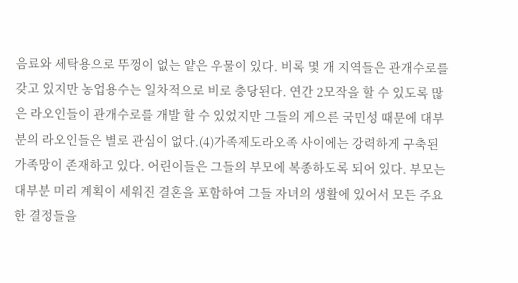음료와 세탁용으로 뚜껑이 없는 얕은 우물이 있다. 비록 몇 개 지역들은 관개수로를 갖고 있지만 농업용수는 일차적으로 비로 충당된다. 연간 2모작을 할 수 있도록 많은 라오인들이 관개수로를 개발 할 수 있었지만 그들의 게으른 국민성 때문에 대부분의 라오인들은 별로 관심이 없다.(4)가족제도라오족 사이에는 강력하게 구축된 가족망이 존재하고 있다. 어린이들은 그들의 부모에 복종하도록 되어 있다. 부모는 대부분 미리 계획이 세워진 결혼을 포함하여 그들 자녀의 생활에 있어서 모든 주요한 결정들을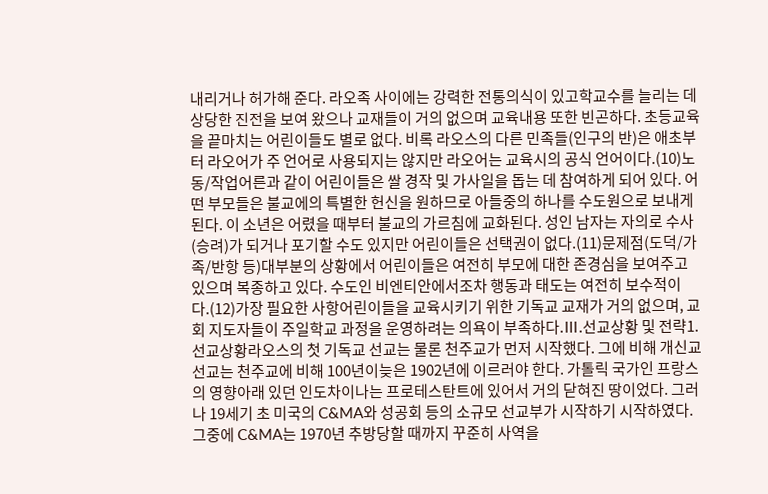내리거나 허가해 준다. 라오족 사이에는 강력한 전통의식이 있고학교수를 늘리는 데 상당한 진전을 보여 왔으나 교재들이 거의 없으며 교육내용 또한 빈곤하다. 초등교육을 끝마치는 어린이들도 별로 없다. 비록 라오스의 다른 민족들(인구의 반)은 애초부터 라오어가 주 언어로 사용되지는 않지만 라오어는 교육시의 공식 언어이다.(10)노동/작업어른과 같이 어린이들은 쌀 경작 및 가사일을 돕는 데 참여하게 되어 있다. 어떤 부모들은 불교에의 특별한 헌신을 원하므로 아들중의 하나를 수도원으로 보내게 된다. 이 소년은 어렸을 때부터 불교의 가르침에 교화된다. 성인 남자는 자의로 수사(승려)가 되거나 포기할 수도 있지만 어린이들은 선택권이 없다.(11)문제점(도덕/가족/반항 등)대부분의 상황에서 어린이들은 여전히 부모에 대한 존경심을 보여주고 있으며 복종하고 있다. 수도인 비엔티안에서조차 행동과 태도는 여전히 보수적이다.(12)가장 필요한 사항어린이들을 교육시키기 위한 기독교 교재가 거의 없으며, 교회 지도자들이 주일학교 과정을 운영하려는 의욕이 부족하다.Ⅲ.선교상황 및 전략1. 선교상황라오스의 첫 기독교 선교는 물론 천주교가 먼저 시작했다. 그에 비해 개신교 선교는 천주교에 비해 100년이늦은 1902년에 이르러야 한다. 가톨릭 국가인 프랑스의 영향아래 있던 인도차이나는 프로테스탄트에 있어서 거의 닫혀진 땅이었다. 그러나 19세기 초 미국의 C&MA와 성공회 등의 소규모 선교부가 시작하기 시작하였다. 그중에 C&MA는 1970년 추방당할 때까지 꾸준히 사역을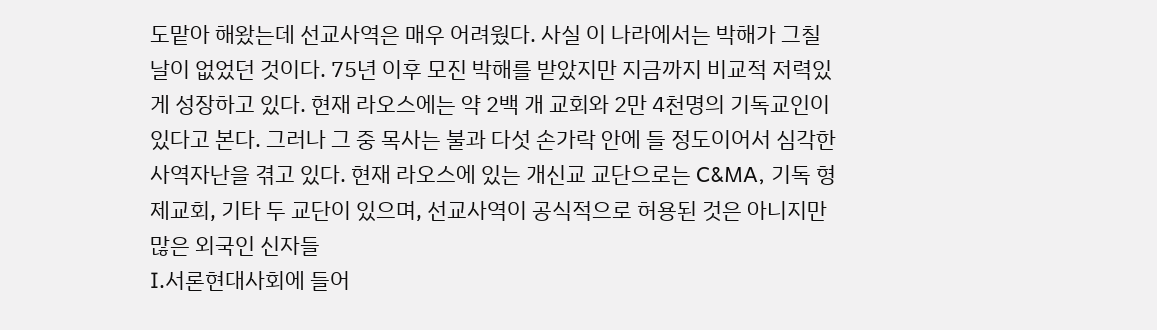도맡아 해왔는데 선교사역은 매우 어려웠다. 사실 이 나라에서는 박해가 그칠 날이 없었던 것이다. 75년 이후 모진 박해를 받았지만 지금까지 비교적 저력있게 성장하고 있다. 현재 라오스에는 약 2백 개 교회와 2만 4천명의 기독교인이 있다고 본다. 그러나 그 중 목사는 불과 다섯 손가락 안에 들 정도이어서 심각한 사역자난을 겪고 있다. 현재 라오스에 있는 개신교 교단으로는 C&MA, 기독 형제교회, 기타 두 교단이 있으며, 선교사역이 공식적으로 허용된 것은 아니지만 많은 외국인 신자들
Ⅰ.서론현대사회에 들어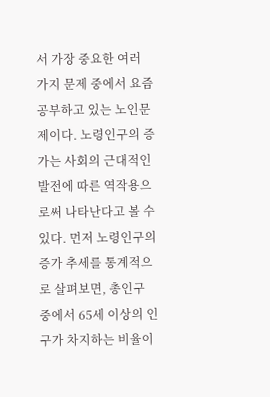서 가장 중요한 여러 가지 문제 중에서 요즘 공부하고 있는 노인문제이다. 노령인구의 증가는 사회의 근대적인 발전에 따른 역작용으로써 나타난다고 볼 수 있다. 먼저 노령인구의 증가 추세를 통계적으로 살펴보면, 총인구 중에서 65세 이상의 인구가 차지하는 비율이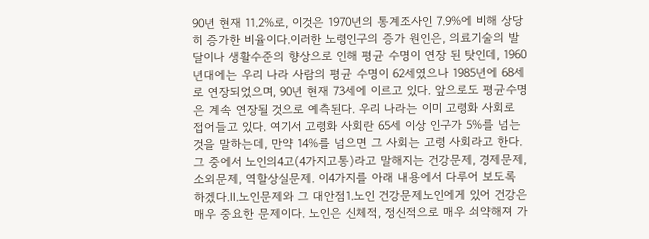90년 현재 11.2%로, 이것은 1970년의 통계조사인 7.9%에 비해 상당히 증가한 비율이다.이러한 노령인구의 증가 원인은, 의료기술의 발달이나 생활수준의 향상으로 인해 평균 수명이 연장 된 탓인데, 1960년대에는 우리 나라 사람의 평균 수명이 62세였으나 1985년에 68세로 연장되었으며, 90년 현재 73세에 이르고 있다. 앞으로도 평균수명은 계속 연장될 것으로 예측된다. 우리 나라는 이미 고령화 사회로 접어들고 있다. 여기서 고령화 사회란 65세 이상 인구가 5%를 넘는 것을 말하는데, 만약 14%를 넘으면 그 사회는 고령 사회라고 한다.그 중에서 노인의4고(4가지고통)라고 말해지는 건강문제, 경제문제, 소외문제, 역할상실문제. 이4가지를 아래 내용에서 다루어 보도록 하겠다.Ⅱ.노인문제와 그 대안점1.노인 건강문제노인에게 있어 건강은 매우 중요한 문제이다. 노인은 신체적, 정신적으로 매우 쇠약해져 가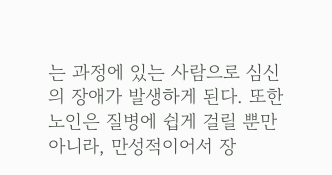는 과정에 있는 사람으로 심신의 장애가 발생하게 된다. 또한 노인은 질병에 쉽게 걸릴 뿐만 아니라, 만성적이어서 장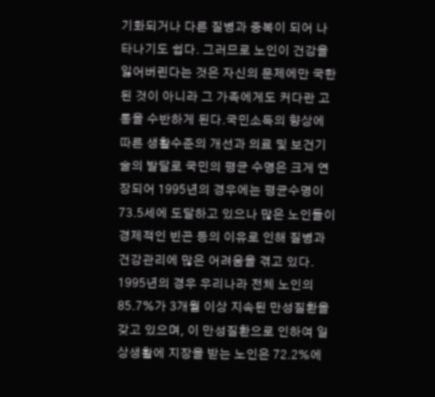기화되거나 다른 질병과 중복이 되어 나타나기도 쉽다. 그러므로 노인이 건강을 잃어버린다는 것은 자신의 문제에만 국한된 것이 아니라 그 가족에게도 커다란 고통을 수반하게 된다.국민소득의 향상에 따른 생활수준의 개선과 의료 및 보건기술의 발달로 국민의 평균 수명은 크게 연장되어 1995년의 경우에는 평균수명이 73.5세에 도달하고 있으나 많은 노인들이 경제적인 빈곤 등의 이유로 인해 질병과 건강관리에 많은 어려움을 겪고 있다. 1995년의 경우 우리나라 전체 노인의 85.7%가 3개월 이상 지속된 만성질환을 갖고 있으며, 이 만성질환으로 인하여 일상생활에 지장을 받는 노인은 72.2%에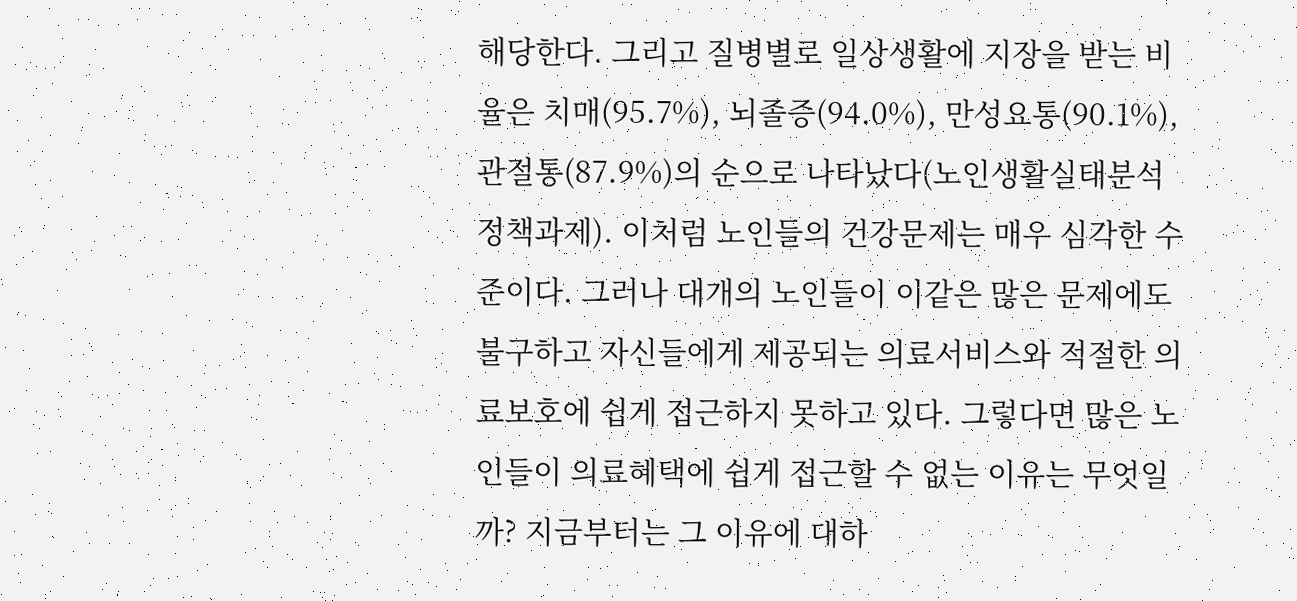해당한다. 그리고 질병별로 일상생활에 지장을 받는 비율은 치매(95.7%), 뇌졸증(94.0%), 만성요통(90.1%), 관절통(87.9%)의 순으로 나타났다(노인생활실태분석정책과제). 이처럼 노인들의 건강문제는 매우 심각한 수준이다. 그러나 대개의 노인들이 이같은 많은 문제에도 불구하고 자신들에게 제공되는 의료서비스와 적절한 의료보호에 쉽게 접근하지 못하고 있다. 그렇다면 많은 노인들이 의료혜택에 쉽게 접근할 수 없는 이유는 무엇일까? 지금부터는 그 이유에 대하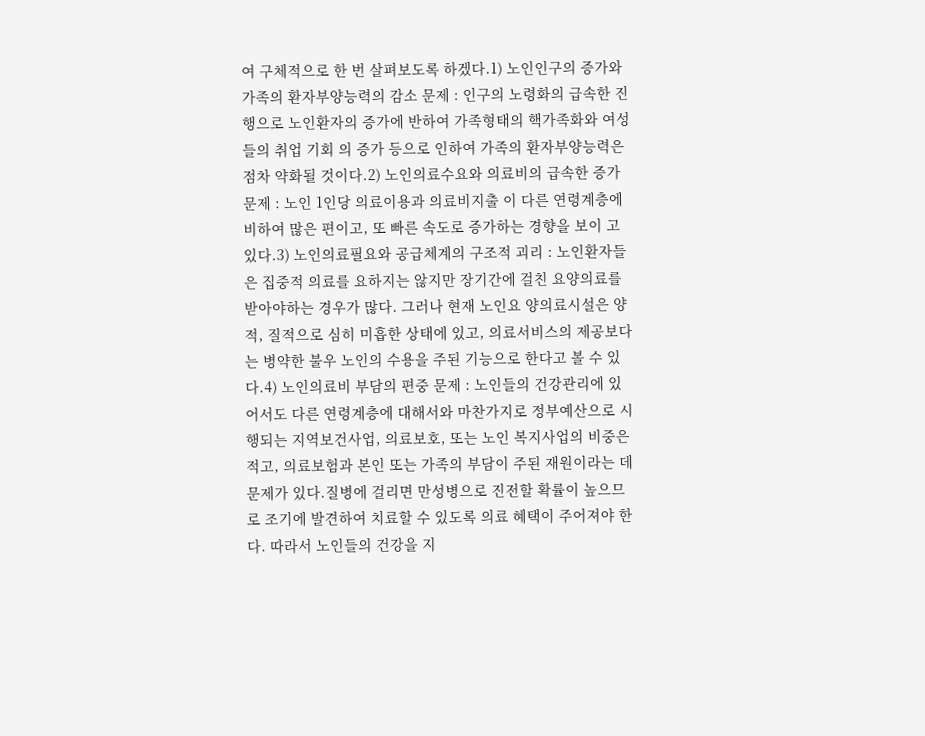여 구체적으로 한 번 살펴보도록 하겠다.1) 노인인구의 증가와 가족의 환자부양능력의 감소 문제 : 인구의 노령화의 급속한 진행으로 노인환자의 증가에 반하여 가족형태의 핵가족화와 여성들의 취업 기회 의 증가 등으로 인하여 가족의 환자부양능력은 점차 약화될 것이다.2) 노인의료수요와 의료비의 급속한 증가 문제 : 노인 1인당 의료이용과 의료비지출 이 다른 연령계층에 비하여 많은 편이고, 또 빠른 속도로 증가하는 경향을 보이 고 있다.3) 노인의료필요와 공급체계의 구조적 괴리 : 노인환자들은 집중적 의료를 요하지는 않지만 장기간에 걸친 요양의료를 받아야하는 경우가 많다. 그러나 현재 노인요 양의료시설은 양적, 질적으로 심히 미흡한 상태에 있고, 의료서비스의 제공보다 는 병약한 불우 노인의 수용을 주된 기능으로 한다고 볼 수 있다.4) 노인의료비 부담의 편중 문제 : 노인들의 건강관리에 있어서도 다른 연령계층에 대해서와 마찬가지로 정부예산으로 시행되는 지역보건사업, 의료보호, 또는 노인 복지사업의 비중은 적고, 의료보험과 본인 또는 가족의 부담이 주된 재원이라는 데 문제가 있다.질병에 걸리면 만성병으로 진전할 확률이 높으므로 조기에 발견하여 치료할 수 있도록 의료 혜택이 주어져야 한다. 따라서 노인들의 건강을 지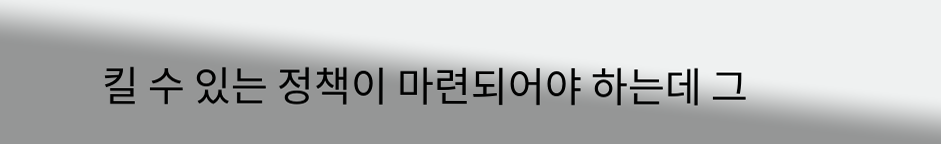킬 수 있는 정책이 마련되어야 하는데 그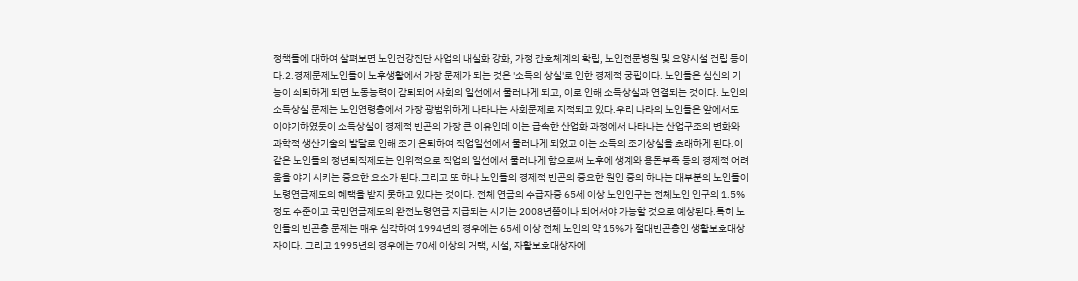정책들에 대하여 살펴보면 노인건강진단 사업의 내실화 강화, 가정 간호체계의 확립, 노인전문병원 및 요양시설 건립 등이다.2.경제문제노인들이 노후생활에서 가장 문제가 되는 것은 '소득의 상실'로 인한 경제적 궁핍이다. 노인들은 심신의 기능이 쇠퇴하게 되면 노동능력이 감퇴되어 사회의 일선에서 물러나게 되고, 이로 인해 소득상실과 연결되는 것이다. 노인의 소득상실 문제는 노인연령층에서 가장 광범위하게 나타나는 사회문제로 지적되고 있다.우리 나라의 노인들은 앞에서도 이야기하였듯이 소득상실이 경제적 빈곤의 가장 큰 이유인데 이는 급속한 산업화 과정에서 나타나는 산업구조의 변화와 과학적 생산기술의 발달로 인해 조기 은퇴하여 직업일선에서 물러나게 되었고 이는 소득의 조기상실을 초래하게 된다.이 같은 노인들의 정년퇴직제도는 인위적으로 직업의 일선에서 물러나게 함으로써 노후에 생계와 용돈부족 등의 경제적 어려움을 야기 시키는 중요한 요소가 된다.그리고 또 하나 노인들의 경제적 빈곤의 중요한 원인 중의 하나는 대부분의 노인들이 노령연금제도의 혜택을 받지 못하고 있다는 것이다. 전체 연금의 수급자중 65세 이상 노인인구는 전체노인 인구의 1.5% 정도 수준이고 국민연금제도의 완전노령연금 지급되는 시기는 2008년쯤이나 되어서야 가능할 것으로 예상된다.특히 노인들의 빈곤층 문제는 매우 심각하여 1994년의 경우에는 65세 이상 전체 노인의 약 15%가 절대빈곤층인 생활보호대상자이다. 그리고 1995년의 경우에는 70세 이상의 거택, 시설, 자활보호대상자에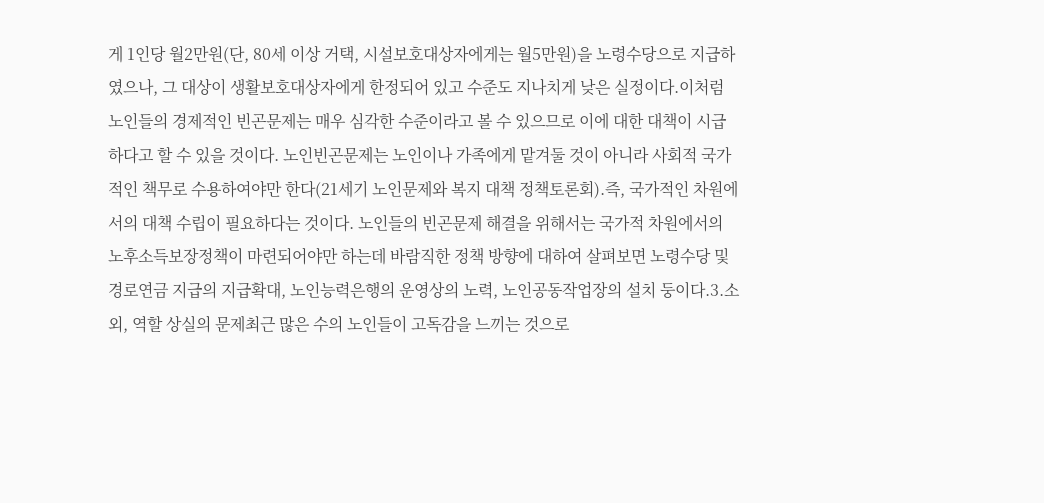게 1인당 월2만원(단, 80세 이상 거택, 시설보호대상자에게는 월5만원)을 노령수당으로 지급하였으나, 그 대상이 생활보호대상자에게 한정되어 있고 수준도 지나치게 낮은 실정이다.이처럼 노인들의 경제적인 빈곤문제는 매우 심각한 수준이라고 볼 수 있으므로 이에 대한 대책이 시급하다고 할 수 있을 것이다. 노인빈곤문제는 노인이나 가족에게 맡겨둘 것이 아니라 사회적 국가적인 책무로 수용하여야만 한다(21세기 노인문제와 복지 대책 정책토론회).즉, 국가적인 차원에서의 대책 수립이 필요하다는 것이다. 노인들의 빈곤문제 해결을 위해서는 국가적 차원에서의 노후소득보장정책이 마련되어야만 하는데 바람직한 정책 방향에 대하여 살펴보면 노령수당 및 경로연금 지급의 지급확대, 노인능력은행의 운영상의 노력, 노인공동작업장의 설치 둥이다.3.소외, 역할 상실의 문제최근 많은 수의 노인들이 고독감을 느끼는 것으로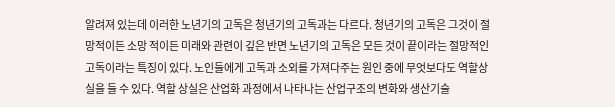알려져 있는데 이러한 노년기의 고독은 청년기의 고독과는 다르다. 청년기의 고독은 그것이 절망적이든 소망 적이든 미래와 관련이 깊은 반면 노년기의 고독은 모든 것이 끝이라는 절망적인 고독이라는 특징이 있다. 노인들에게 고독과 소외를 가져다주는 원인 중에 무엇보다도 역할상실을 들 수 있다. 역할 상실은 산업화 과정에서 나타나는 산업구조의 변화와 생산기술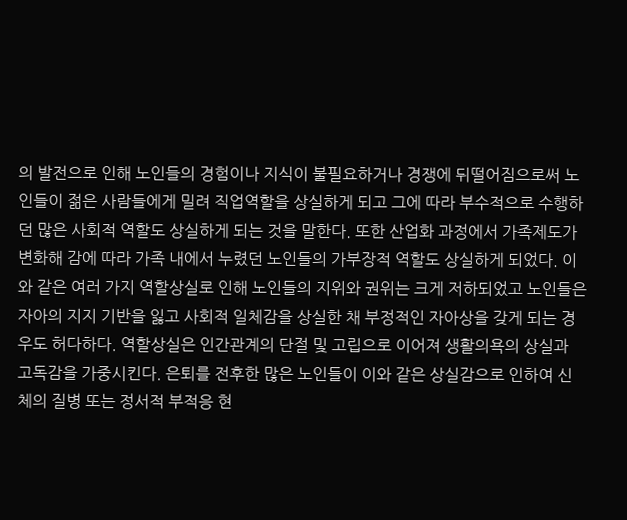의 발전으로 인해 노인들의 경험이나 지식이 불필요하거나 경쟁에 뒤떨어짐으로써 노인들이 젊은 사람들에게 밀려 직업역할을 상실하게 되고 그에 따라 부수적으로 수행하던 많은 사회적 역할도 상실하게 되는 것을 말한다. 또한 산업화 과정에서 가족제도가 변화해 감에 따라 가족 내에서 누렸던 노인들의 가부장적 역할도 상실하게 되었다. 이와 같은 여러 가지 역할상실로 인해 노인들의 지위와 권위는 크게 저하되었고 노인들은 자아의 지지 기반을 잃고 사회적 일체감을 상실한 채 부정적인 자아상을 갖게 되는 경우도 허다하다. 역할상실은 인간관계의 단절 및 고립으로 이어져 생활의욕의 상실과 고독감을 가중시킨다. 은퇴를 전후한 많은 노인들이 이와 같은 상실감으로 인하여 신체의 질병 또는 정서적 부적응 현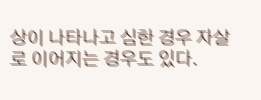상이 나타나고 심한 경우 자살로 이어지는 경우도 있다.